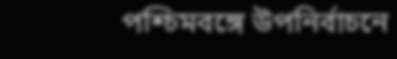পশ্চিমবঙ্গে উপনির্বাচনে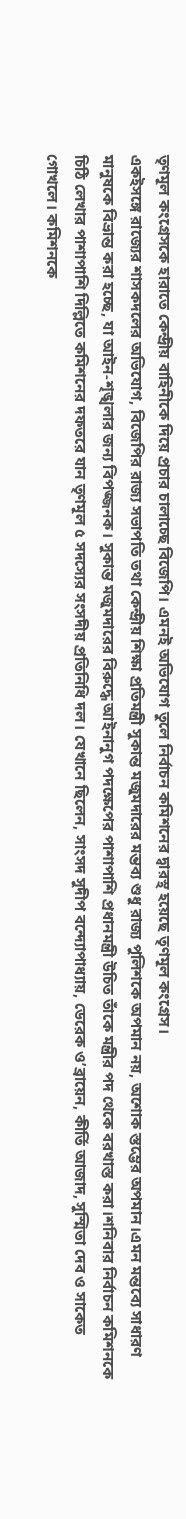তৃণমূল কংগ্রেসকে হারাতে কেন্দ্রীয় বাহিনীকে দিয়ে প্রচার চালাচ্ছে বিজেপি। এমনই অভিযোগ তুলে নির্বাচন কমিশনের দ্বারস্থ হয়েছে তৃণমূল কংগ্রেস।
একইসঙ্গে রাজ্যের শাসকদলের অভিযোগ, বিজেপির রাজ্য সভাপতি তথা কেন্দ্রীয় শিক্ষা প্রতিমন্ত্রী সুকান্ত মজুমদারের মন্তব্য শুধু রাজ্য পুলিশকে অপমান নয়, অশোক স্তম্ভের অপমান।এমন মন্তব্যে সাধারণ মানুষকে বিভ্রান্ত করা হচ্ছে, যা আইন-শৃঙ্খলার জন্য বিপজ্জনক। সুকান্ত মজুমদারের বিরুদ্ধে আইনানুগ পদক্ষেপের পাশাপাশি প্রধানমন্ত্রী উচিত তাঁকে মন্ত্রীর পদ থেকে বরখাস্ত করা।শনিবার নির্বাচন কমিশনকে চিঠি লেখার পাশাপাশি দিল্লিতে কমিশনের দফতরে যান তৃণমূল ৫ সদস্যের সংসদীয় প্রতিনিধি দল। যেখানে ছিলেন, সাংসদ সুদীপ বন্দ্যোপাধ্যায়, ডেরেক ও’ব্রায়েন, কীর্তি আজাদ, সুস্মিতা দেব ও সাকেত গোখলে। কমিশনকে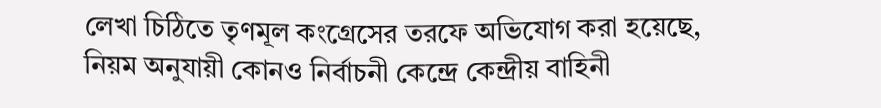লেখা চিঠিতে তৃণমূল কংগ্রেসের তরফে অভিযোগ করা হয়েছে, নিয়ম অনুযায়ী কোনও নির্বাচনী কেন্দ্রে কেন্দ্রীয় বাহিনী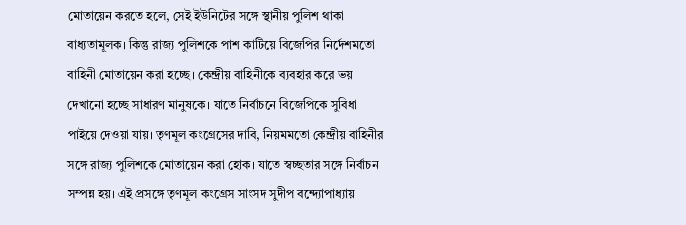মোতায়েন করতে হলে, সেই ইউনিটের সঙ্গে স্থানীয় পুলিশ থাকা বাধ্যতামূলক। কিন্তু রাজ্য পুলিশকে পাশ কাটিয়ে বিজেপির নির্দেশমতো বাহিনী মোতায়েন করা হচ্ছে। কেন্দ্রীয় বাহিনীকে ব্যবহার করে ভয় দেখানো হচ্ছে সাধারণ মানুষকে। যাতে নির্বাচনে বিজেপিকে সুবিধা পাইয়ে দেওয়া যায়। তৃণমূল কংগ্রেসের দাবি, নিয়মমতো কেন্দ্রীয় বাহিনীর সঙ্গে রাজ্য পুলিশকে মোতায়েন করা হোক। যাতে স্বচ্ছতার সঙ্গে নির্বাচন সম্পন্ন হয়। এই প্রসঙ্গে তৃণমূল কংগ্রেস সাংসদ সুদীপ বন্দ্যোপাধ্যায়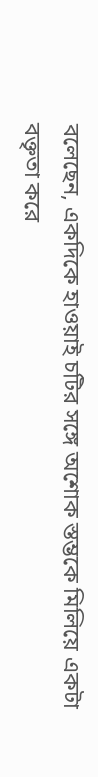বলেছেন, একদিকে হাওয়াই চটির সঙ্গে অশোক স্তম্ভকে মিলিয়ে একটা বক্তৃতা করে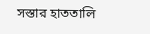সস্তার হাততালি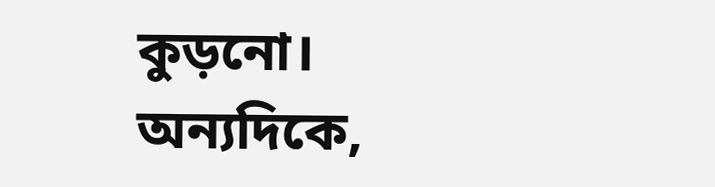কুড়নো।
অন্যদিকে,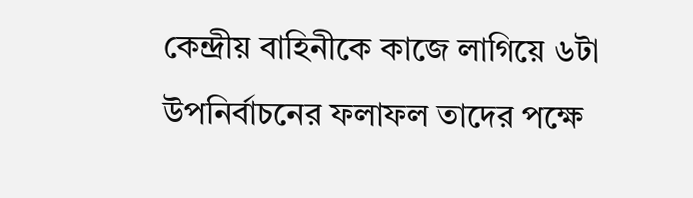কেন্দ্রীয় বাহিনীকে কাজে লাগিয়ে ৬টা উপনির্বাচনের ফলাফল তাদের পক্ষে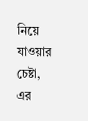নিয়ে যাওয়ার চেষ্টা, এর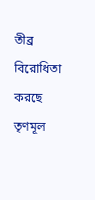তীব্র বিরোধিতা করছে তৃণমূল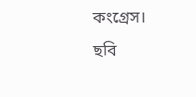কংগ্রেস।
ছবি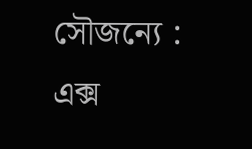সৌজন্যে : এক্স